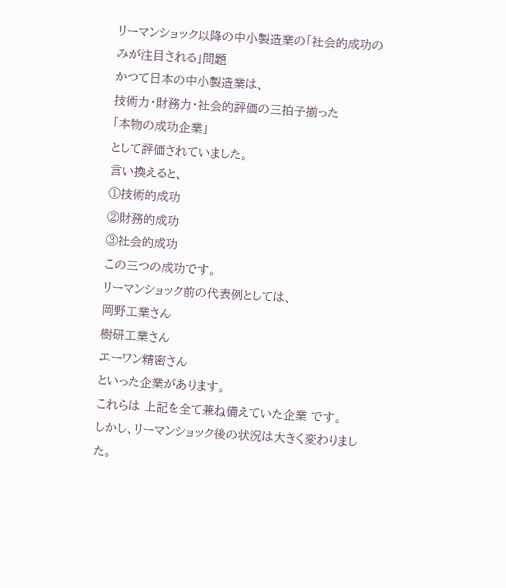リーマンショック以降の中小製造業の「社会的成功のみが注目される」問題
かつて日本の中小製造業は、
技術力・財務力・社会的評価の三拍子揃った
「本物の成功企業」
として評価されていました。
言い換えると、
①技術的成功
②財務的成功
③社会的成功
この三つの成功です。
リーマンショック前の代表例としては、
岡野工業さん
樹研工業さん
エーワン精密さん
といった企業があります。
これらは 上記を全て兼ね備えていた企業 です。
しかし、リーマンショック後の状況は大きく変わりました。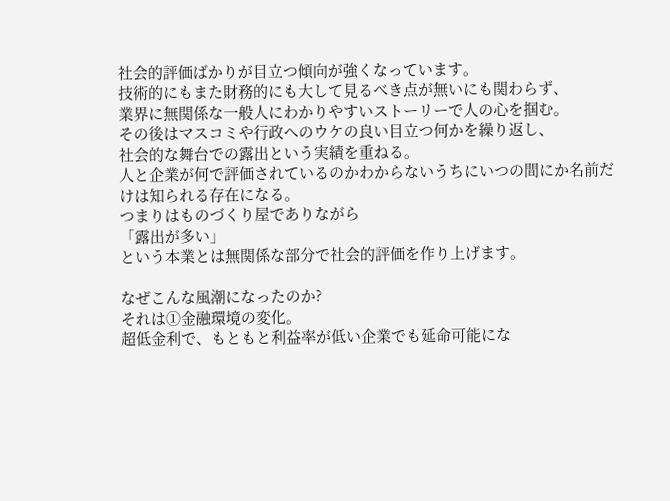社会的評価ばかりが目立つ傾向が強くなっています。
技術的にもまた財務的にも大して見るべき点が無いにも関わらず、
業界に無関係な一般人にわかりやすいストーリーで人の心を掴む。
その後はマスコミや行政へのウケの良い目立つ何かを繰り返し、
社会的な舞台での露出という実績を重ねる。
人と企業が何で評価されているのかわからないうちにいつの間にか名前だけは知られる存在になる。
つまりはものづくり屋でありながら
「露出が多い」
という本業とは無関係な部分で社会的評価を作り上げます。

なぜこんな風潮になったのか?
それは①金融環境の変化。
超低金利で、もともと利益率が低い企業でも延命可能にな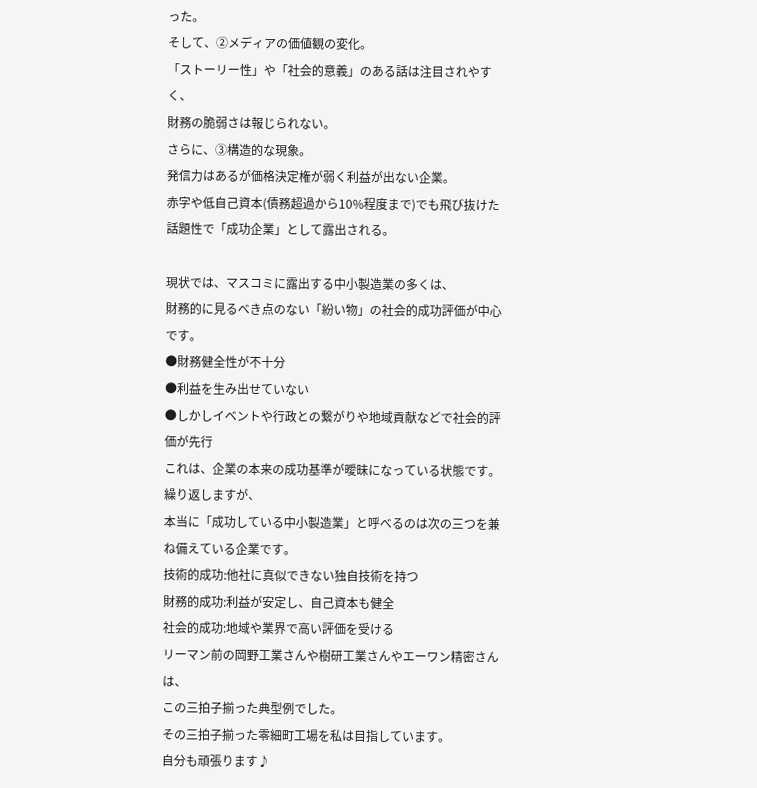った。
そして、②メディアの価値観の変化。
「ストーリー性」や「社会的意義」のある話は注目されやすく、
財務の脆弱さは報じられない。
さらに、③構造的な現象。
発信力はあるが価格決定権が弱く利益が出ない企業。
赤字や低自己資本(債務超過から10%程度まで)でも飛び抜けた話題性で「成功企業」として露出される。

現状では、マスコミに露出する中小製造業の多くは、
財務的に見るべき点のない「紛い物」の社会的成功評価が中心です。
●財務健全性が不十分
●利益を生み出せていない
●しかしイベントや行政との繋がりや地域貢献などで社会的評価が先行
これは、企業の本来の成功基準が曖昧になっている状態です。
繰り返しますが、
本当に「成功している中小製造業」と呼べるのは次の三つを兼ね備えている企業です。
技術的成功:他社に真似できない独自技術を持つ
財務的成功:利益が安定し、自己資本も健全
社会的成功:地域や業界で高い評価を受ける
リーマン前の岡野工業さんや樹研工業さんやエーワン精密さんは、
この三拍子揃った典型例でした。
その三拍子揃った零細町工場を私は目指しています。
自分も頑張ります♪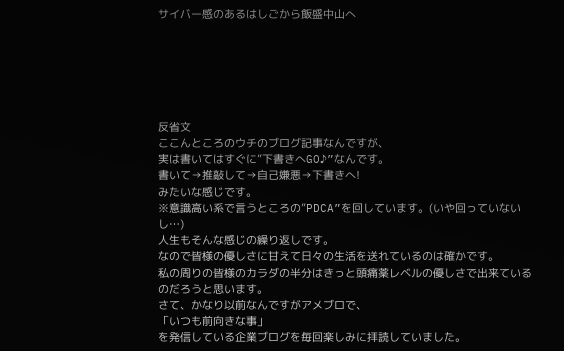サイバー感のあるはしごから飯盛中山へ






反省文
ここんところのウチのブログ記事なんですが、
実は書いてはすぐに”下書きへGO♪”なんです。
書いて→推敲して→自己嫌悪→下書きへ!
みたいな感じです。
※意識高い系で言うところの”PDCA”を回しています。(いや回っていないし…)
人生もそんな感じの繰り返しです。
なので皆様の優しさに甘えて日々の生活を送れているのは確かです。
私の周りの皆様のカラダの半分はきっと頭痛薬レベルの優しさで出来ているのだろうと思います。
さて、かなり以前なんですがアメブロで、
「いつも前向きな事」
を発信している企業ブログを毎回楽しみに拝読していました。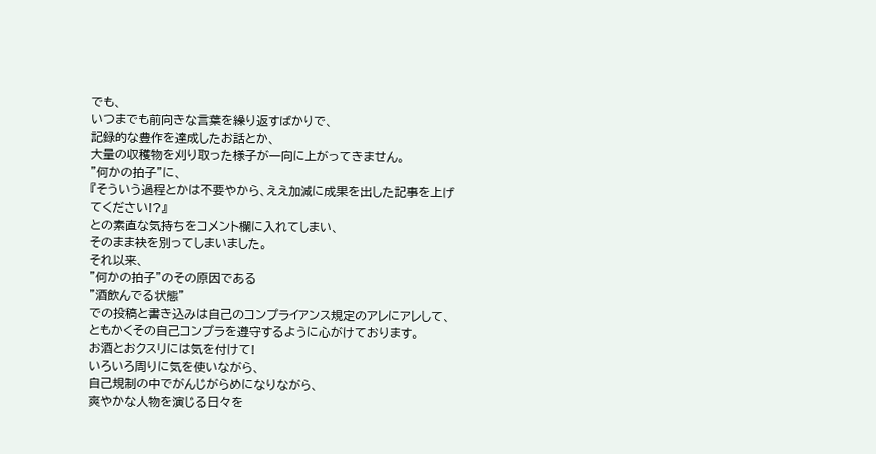でも、
いつまでも前向きな言葉を繰り返すばかりで、
記録的な豊作を達成したお話とか、
大量の収穫物を刈り取った様子が一向に上がってきません。
”何かの拍子”に、
『そういう過程とかは不要やから、ええ加減に成果を出した記事を上げてください!?』
との素直な気持ちをコメント欄に入れてしまい、
そのまま袂を別ってしまいました。
それ以来、
”何かの拍子”のその原因である
”酒飲んでる状態"
での投稿と書き込みは自己のコンプライアンス規定のアレにアレして、
ともかくその自己コンプラを遵守するように心がけております。
お酒とおクスリには気を付けて!
いろいろ周りに気を使いながら、
自己規制の中でがんじがらめになりながら、
爽やかな人物を演じる日々を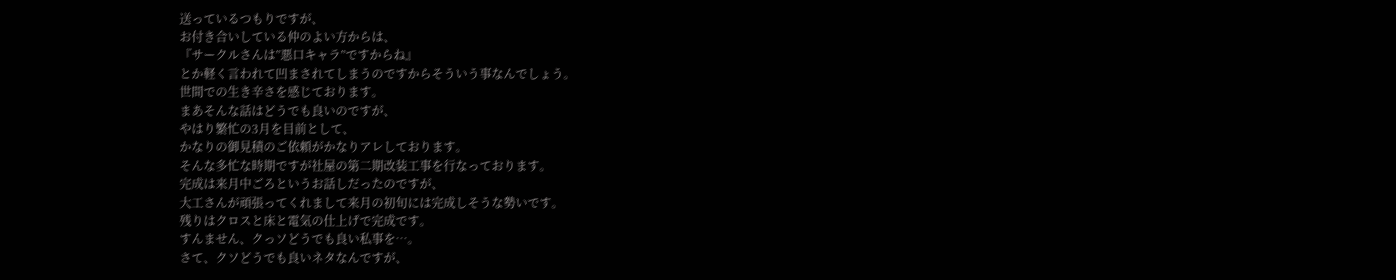送っているつもりですが、
お付き合いしている仲のよい方からは、
『サークルさんは”悪口キャラ”ですからね』
とか軽く言われて凹まされてしまうのですからそういう事なんでしょう。
世間での生き辛さを感じております。
まあそんな話はどうでも良いのですが、
やはり繁忙の3月を目前として、
かなりの御見積のご依頼がかなりアレしております。
そんな多忙な時期ですが社屋の第二期改装工事を行なっております。
完成は来月中ごろというお話しだったのですが、
大工さんが頑張ってくれまして来月の初旬には完成しそうな勢いです。
残りはクロスと床と電気の仕上げで完成です。
すんません、クっソどうでも良い私事を…。
さて、クソどうでも良いネタなんですが、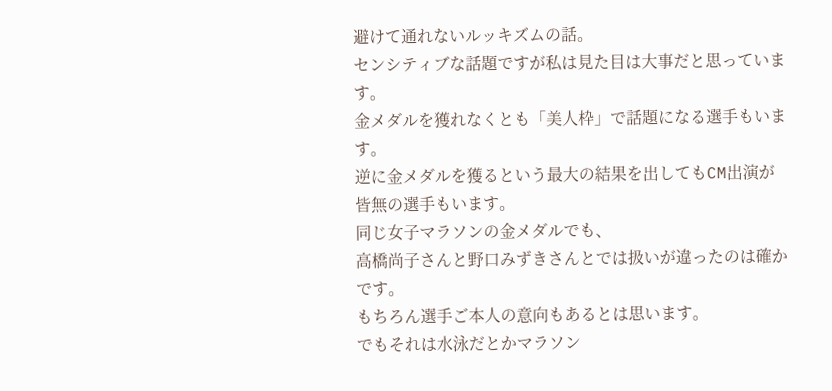避けて通れないルッキズムの話。
センシティブな話題ですが私は見た目は大事だと思っています。
金メダルを獲れなくとも「美人枠」で話題になる選手もいます。
逆に金メダルを獲るという最大の結果を出してもCM出演が皆無の選手もいます。
同じ女子マラソンの金メダルでも、
高橋尚子さんと野口みずきさんとでは扱いが違ったのは確かです。
もちろん選手ご本人の意向もあるとは思います。
でもそれは水泳だとかマラソン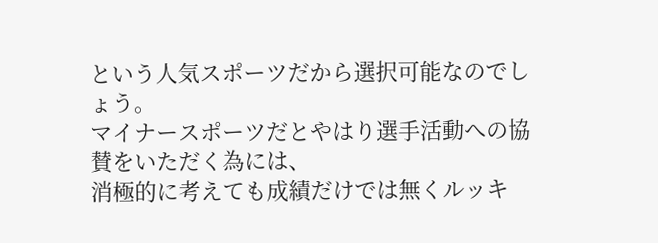という人気スポーツだから選択可能なのでしょう。
マイナースポーツだとやはり選手活動への協賛をいただく為には、
消極的に考えても成績だけでは無くルッキ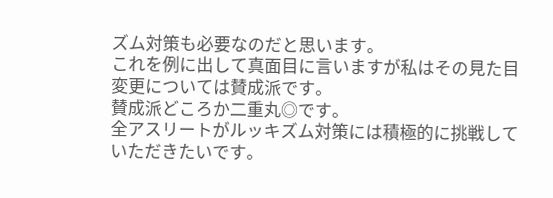ズム対策も必要なのだと思います。
これを例に出して真面目に言いますが私はその見た目変更については賛成派です。
賛成派どころか二重丸◎です。
全アスリートがルッキズム対策には積極的に挑戦していただきたいです。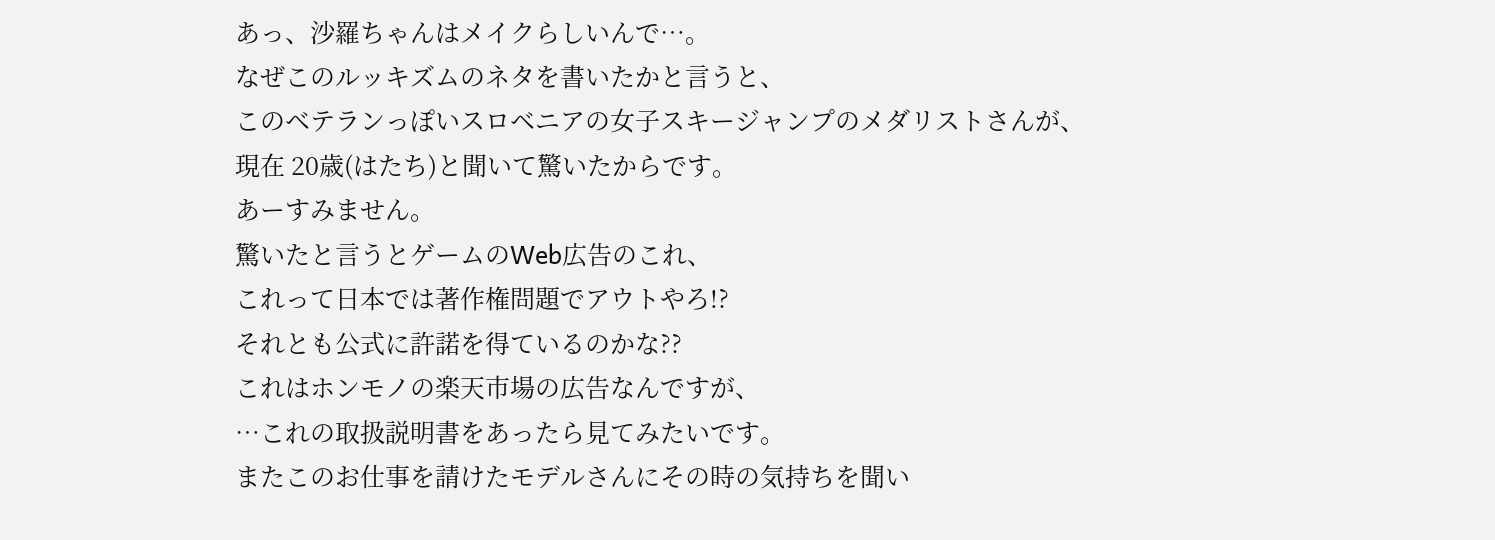あっ、沙羅ちゃんはメイクらしいんで…。
なぜこのルッキズムのネタを書いたかと言うと、
このベテランっぽいスロベニアの女子スキージャンプのメダリストさんが、
現在 20歳(はたち)と聞いて驚いたからです。
あーすみません。
驚いたと言うとゲームのWeb広告のこれ、
これって日本では著作権問題でアウトやろ!?
それとも公式に許諾を得ているのかな??
これはホンモノの楽天市場の広告なんですが、
…これの取扱説明書をあったら見てみたいです。
またこのお仕事を請けたモデルさんにその時の気持ちを聞い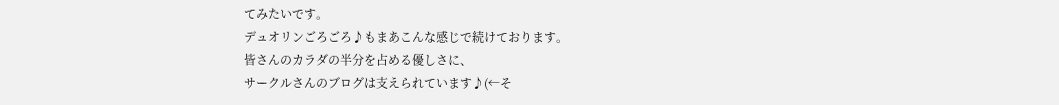てみたいです。
デュオリンごろごろ♪もまあこんな感じで続けております。
皆さんのカラダの半分を占める優しさに、
サークルさんのブログは支えられています♪(←そ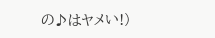の♪はヤメい!)